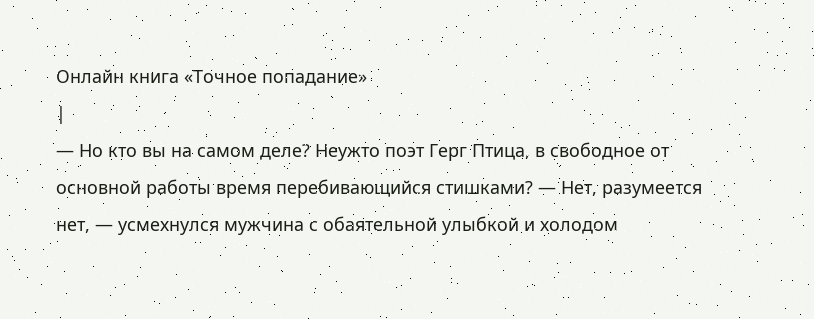Онлайн книга «Точное попадание»
|
— Но кто вы на самом деле? Неужто поэт Герг Птица, в свободное от основной работы время перебивающийся стишками? — Нет, разумеется нет, — усмехнулся мужчина с обаятельной улыбкой и холодом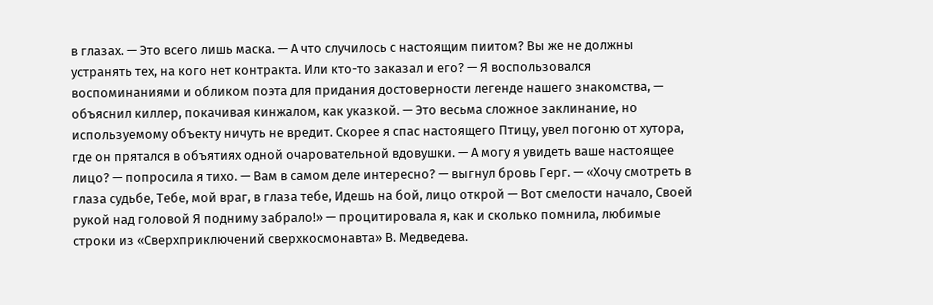в глазах. — Это всего лишь маска. — А что случилось с настоящим пиитом? Вы же не должны устранять тех, на кого нет контракта. Или кто-то заказал и его? — Я воспользовался воспоминаниями и обликом поэта для придания достоверности легенде нашего знакомства, — объяснил киллер, покачивая кинжалом, как указкой. — Это весьма сложное заклинание, но используемому объекту ничуть не вредит. Скорее я спас настоящего Птицу, увел погоню от хутора, где он прятался в объятиях одной очаровательной вдовушки. — А могу я увидеть ваше настоящее лицо? — попросила я тихо. — Вам в самом деле интересно? — выгнул бровь Герг. — «Хочу смотреть в глаза судьбе, Тебе, мой враг, в глаза тебе, Идешь на бой, лицо открой — Вот смелости начало, Своей рукой над головой Я подниму забрало!» — процитировала я, как и сколько помнила, любимые строки из «Сверхприключений сверхкосмонавта» В. Медведева.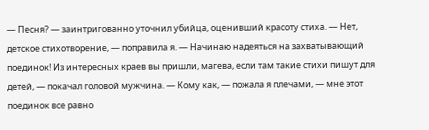— Песня? — заинтригованно уточнил убийца, оценивший красоту стиха. — Нет, детское стихотворение, — поправила я. — Начинаю надеяться на захватывающий поединок! Из интересных краев вы пришли, магева, если там такие стихи пишут для детей, — покачал головой мужчина. — Кому как, — пожала я плечами, — мне этот поединок все равно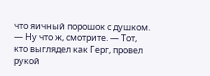что яичный порошок с душком. — Ну что ж, смотрите. — Тот, кто выглядел как Герг, провел рукой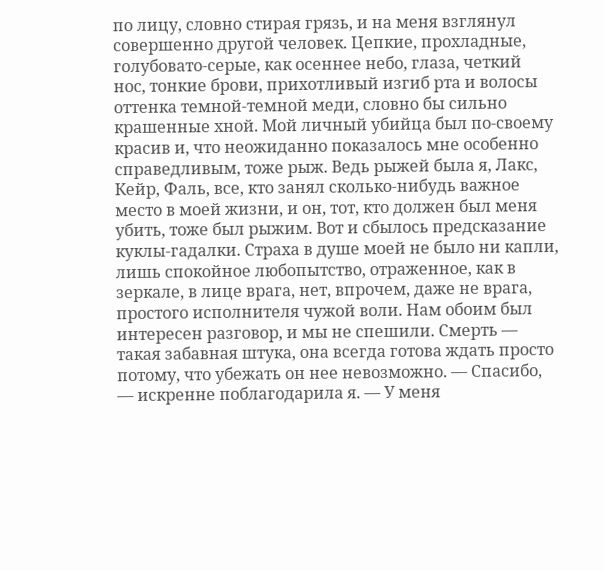по лицу, словно стирая грязь, и на меня взглянул совершенно другой человек. Цепкие, прохладные, голубовато-серые, как осеннее небо, глаза, четкий нос, тонкие брови, прихотливый изгиб рта и волосы оттенка темной-темной меди, словно бы сильно крашенные хной. Мой личный убийца был по-своему красив и, что неожиданно показалось мне особенно справедливым, тоже рыж. Ведь рыжей была я, Лакс, Кейр, Фаль, все, кто занял сколько-нибудь важное место в моей жизни, и он, тот, кто должен был меня убить, тоже был рыжим. Вот и сбылось предсказание куклы-гадалки. Страха в душе моей не было ни капли, лишь спокойное любопытство, отраженное, как в зеркале, в лице врага, нет, впрочем, даже не врага, простого исполнителя чужой воли. Нам обоим был интересен разговор, и мы не спешили. Смерть — такая забавная штука, она всегда готова ждать просто потому, что убежать он нее невозможно. — Спасибо, — искренне поблагодарила я. — У меня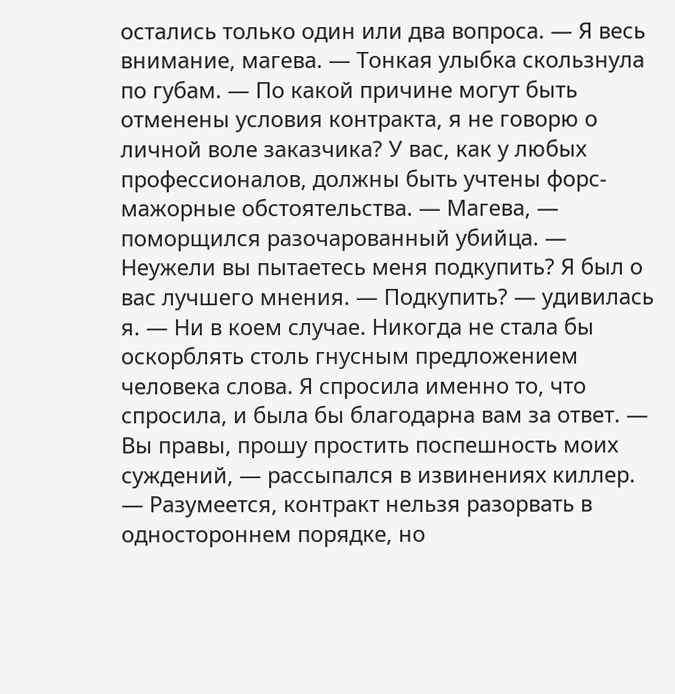остались только один или два вопроса. — Я весь внимание, магева. — Тонкая улыбка скользнула по губам. — По какой причине могут быть отменены условия контракта, я не говорю о личной воле заказчика? У вас, как у любых профессионалов, должны быть учтены форс-мажорные обстоятельства. — Магева, — поморщился разочарованный убийца. — Неужели вы пытаетесь меня подкупить? Я был о вас лучшего мнения. — Подкупить? — удивилась я. — Ни в коем случае. Никогда не стала бы оскорблять столь гнусным предложением человека слова. Я спросила именно то, что спросила, и была бы благодарна вам за ответ. — Вы правы, прошу простить поспешность моих суждений, — рассыпался в извинениях киллер. — Разумеется, контракт нельзя разорвать в одностороннем порядке, но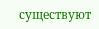существуют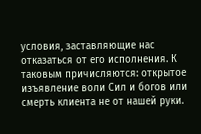условия, заставляющие нас отказаться от его исполнения. К таковым причисляются: открытое изъявление воли Сил и богов или смерть клиента не от нашей руки.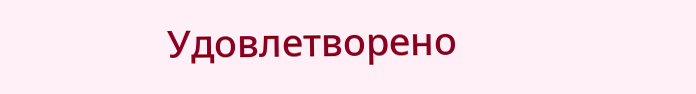Удовлетворено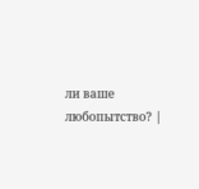ли ваше любопытство? |